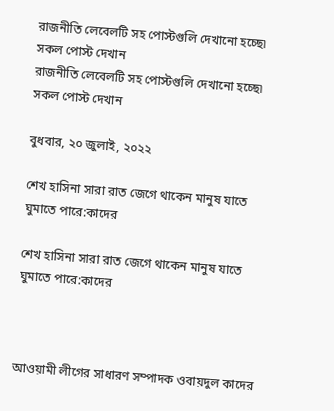রাজনীতি লেবেলটি সহ পোস্টগুলি দেখানো হচ্ছে৷ সকল পোস্ট দেখান
রাজনীতি লেবেলটি সহ পোস্টগুলি দেখানো হচ্ছে৷ সকল পোস্ট দেখান

বুধবার, ২০ জুলাই, ২০২২

শেখ হাসিনা সারা রাত জেগে থাকেন মানুষ যাতে ঘুমাতে পারে:কাদের

শেখ হাসিনা সারা রাত জেগে থাকেন মানুষ যাতে ঘুমাতে পারে:কাদের



আওয়ামী লীগের সাধারণ সম্পাদক ওবায়দুল কাদের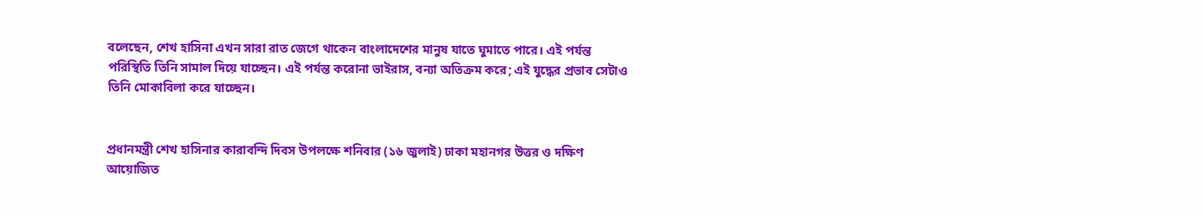বলেছেন, শেখ হাসিনা এখন সারা রাত জেগে থাকেন বাংলাদেশের মানুষ যাতে ঘুমাতে পারে। এই পর্যন্ত পরিস্থিতি তিনি সামাল দিয়ে যাচ্ছেন। এই পর্যন্ত করোনা ভাইরাস, বন্যা অতিক্রম করে; এই যুদ্ধের প্রভাব সেটাও তিনি মোকাবিলা করে যাচ্ছেন।


প্রধানমন্ত্রী শেখ হাসিনার কারাবন্দি দিবস উপলক্ষে শনিবার (১৬ জুলাই) ঢাকা মহানগর উত্তর ও দক্ষিণ আয়োজিত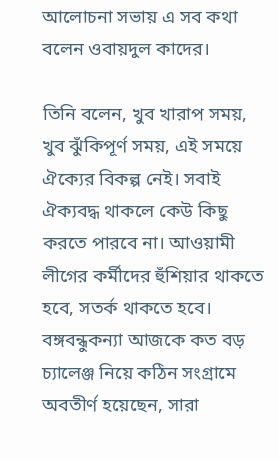আলোচনা সভায় এ সব কথা বলেন ওবায়দুল কাদের।

তিনি বলেন, খুব খারাপ সময়, খুব ঝুঁকিপূর্ণ সময়, এই সময়ে ঐক্যের বিকল্প নেই। সবাই ঐক্যবদ্ধ থাকলে কেউ কিছু করতে পারবে না। আওয়ামী লীগের কর্মীদের হুঁশিয়ার থাকতে হবে, সতর্ক থাকতে হবে। বঙ্গবন্ধুকন্যা আজকে কত বড় চ্যালেঞ্জ নিয়ে কঠিন সংগ্রামে অবতীর্ণ হয়েছেন, সারা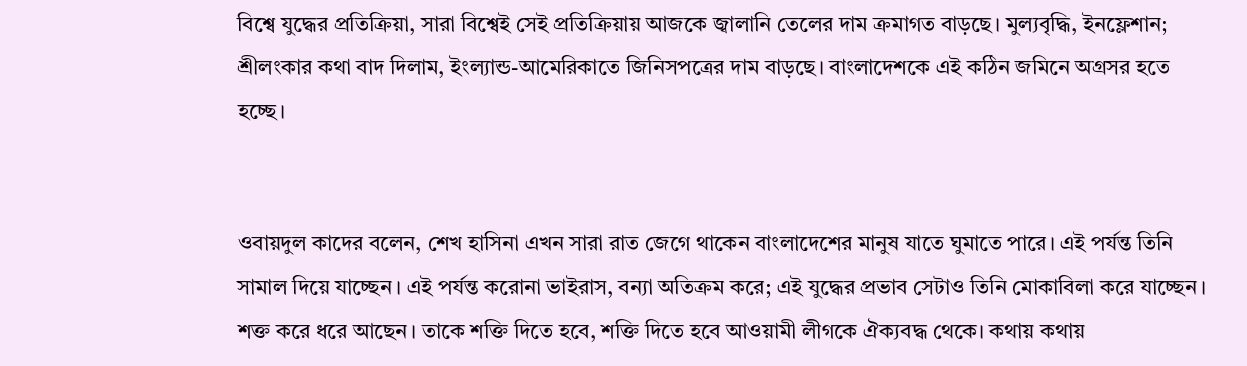বিশ্বে যুদ্ধের প্রতিক্রিয়া, সারা বিশ্বেই সেই প্রতিক্রিয়ায় আজকে জ্বালানি তেলের দাম ক্রমাগত বাড়ছে। মুল্যবৃদ্ধি, ইনফ্লেশান; শ্রীলংকার কথা বাদ দিলাম, ইংল্যান্ড-আমেরিকাতে জিনিসপত্রের দাম বাড়ছে। বাংলাদেশকে এই কঠিন জমিনে অগ্রসর হতে হচ্ছে।


ওবায়দুল কাদের বলেন, শেখ হাসিনা এখন সারা রাত জেগে থাকেন বাংলাদেশের মানুষ যাতে ঘুমাতে পারে। এই পর্যন্ত তিনি সামাল দিয়ে যাচ্ছেন। এই পর্যন্ত করোনা ভাইরাস, বন্যা অতিক্রম করে; এই যুদ্ধের প্রভাব সেটাও তিনি মোকাবিলা করে যাচ্ছেন। শক্ত করে ধরে আছেন। তাকে শক্তি দিতে হবে, শক্তি দিতে হবে আওয়ামী লীগকে ঐক্যবদ্ধ থেকে। কথায় কথায়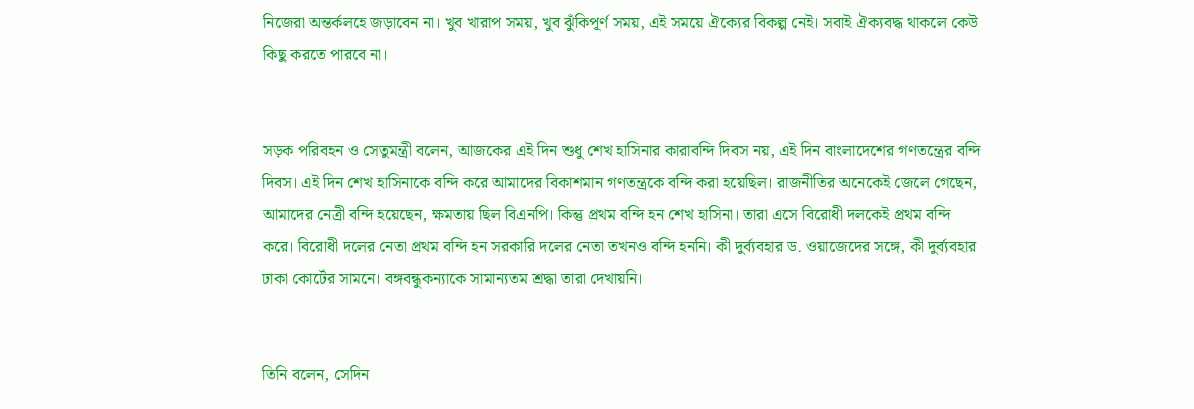নিজেরা অন্তর্কলহে জড়াবেন না। খুব খারাপ সময়, খুব ঝুঁকিপূর্ণ সময়, এই সময়ে ঐক্যের বিকল্প নেই। সবাই ঐক্যবদ্ধ থাকলে কেউ কিছু করতে পারবে না।


সড়ক পরিবহন ও সেতুমন্ত্রী বলেন, আজকের এই দিন শুধু শেখ হাসিনার কারাবন্দি দিবস নয়, এই দিন বাংলাদেশের গণতন্ত্রের বন্দি দিবস। এই দিন শেখ হাসিনাকে বন্দি করে আমাদের বিকাশমান গণতন্ত্রকে বন্দি করা হয়েছিল। রাজনীতির অনেকেই জেলে গেছেন, আমাদের নেত্রী বন্দি হয়েছেন, ক্ষমতায় ছিল বিএনপি। কিন্তু প্রথম বন্দি হন শেখ হাসিনা। তারা এসে বিরোধী দলকেই প্রথম বন্দি করে। বিরোধী দলের নেতা প্রথম বন্দি হন সরকারি দলের নেতা তখনও বন্দি হননি। কী দুর্ব্যবহার ড. ওয়াজেদের সঙ্গে, কী দুর্ব্যবহার ঢাকা কোর্টের সামনে। বঙ্গবন্ধুকন্যাকে সামান্যতম শ্রদ্ধা তারা দেখায়নি।


তিনি বলেন, সেদিন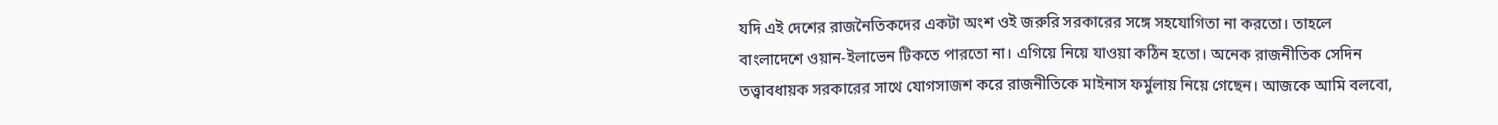যদি এই দেশের রাজনৈতিকদের একটা অংশ ওই জরুরি সরকারের সঙ্গে সহযোগিতা না করতো। তাহলে বাংলাদেশে ওয়ান-ইলাভেন টিকতে পারতো না। এগিয়ে নিয়ে যাওয়া কঠিন হতো। অনেক রাজনীতিক সেদিন তত্ত্বাবধায়ক সরকারের সাথে যোগসাজশ করে রাজনীতিকে মাইনাস ফর্মুলায় নিয়ে গেছেন। আজকে আমি বলবো,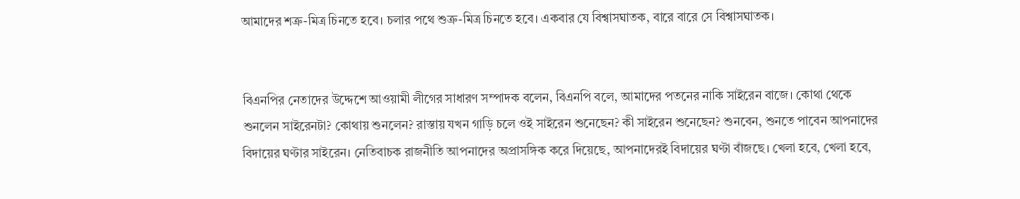আমাদের শত্রু-মিত্র চিনতে হবে। চলার পথে শুত্রু-মিত্র চিনতে হবে। একবার যে বিশ্বাসঘাতক, বারে বারে সে বিশ্বাসঘাতক।


বিএনপির নেতাদের উদ্দেশে আওয়ামী লীগের সাধারণ সম্পাদক বলেন, বিএনপি বলে, আমাদের পতনের নাকি সাইরেন বাজে। কোথা থেকে শুনলেন সাইরেনটা? কোথায় শুনলেন? রাস্তায় যখন গাড়ি চলে ওই সাইরেন শুনেছেন? কী সাইরেন শুনেছেন? শুনবেন, শুনতে পাবেন আপনাদের বিদায়ের ঘণ্টার সাইরেন। নেতিবাচক রাজনীতি আপনাদের অপ্রাসঙ্গিক করে দিয়েছে, আপনাদেরই বিদায়ের ঘণ্টা বাঁজছে। খেলা হবে, খেলা হবে,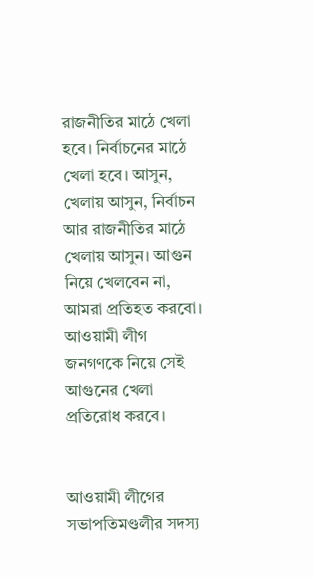রাজনীতির মাঠে খেলা হবে। নির্বাচনের মাঠে খেলা হবে। আসুন, খেলায় আসুন, নির্বাচন আর রাজনীতির মাঠে খেলায় আসুন। আগুন নিয়ে খেলবেন না, আমরা প্রতিহত করবো। আওয়ামী লীগ জনগণকে নিয়ে সেই আগুনের খেলা প্রতিরোধ করবে।


আওয়ামী লীগের সভাপতিমণ্ডলীর সদস্য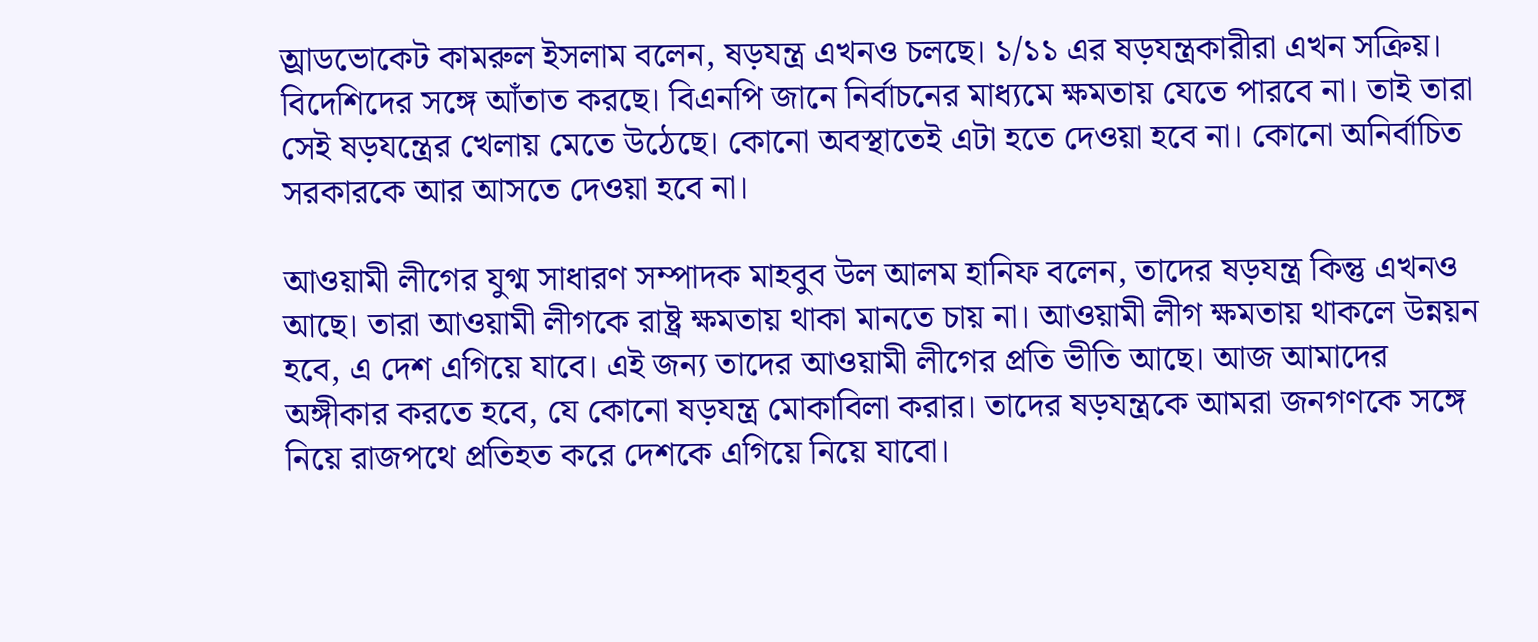অ্রাডভোকেট কামরুল ইসলাম বলেন, ষড়যন্ত্র এখনও চলছে। ১/১১ এর ষড়যন্ত্রকারীরা এখন সক্রিয়। বিদেশিদের সঙ্গে আঁতাত করছে। বিএনপি জানে নির্বাচনের মাধ্যমে ক্ষমতায় যেতে পারবে না। তাই তারা সেই ষড়যন্ত্রের খেলায় মেতে উঠেছে। কোনো অবস্থাতেই এটা হতে দেওয়া হবে না। কোনো অনির্বাচিত সরকারকে আর আসতে দেওয়া হবে না।

আওয়ামী লীগের যুগ্ম সাধারণ সম্পাদক মাহবুব উল আলম হানিফ বলেন, তাদের ষড়যন্ত্র কিন্তু এখনও আছে। তারা আওয়ামী লীগকে রাষ্ট্র ক্ষমতায় থাকা মানতে চায় না। আওয়ামী লীগ ক্ষমতায় থাকলে উন্নয়ন হবে, এ দেশ এগিয়ে যাবে। এই জন্য তাদের আওয়ামী লীগের প্রতি ভীতি আছে। আজ আমাদের অঙ্গীকার করতে হবে, যে কোনো ষড়যন্ত্র মোকাবিলা করার। তাদের ষড়যন্ত্রকে আমরা জনগণকে সঙ্গে নিয়ে রাজপথে প্রতিহত করে দেশকে এগিয়ে নিয়ে যাবো।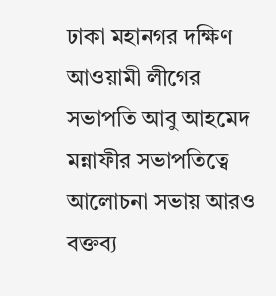ঢাকা মহানগর দক্ষিণ আওয়ামী লীগের সভাপতি আবু আহমেদ মন্নাফীর সভাপতিত্বে আলোচনা সভায় আরও বক্তব্য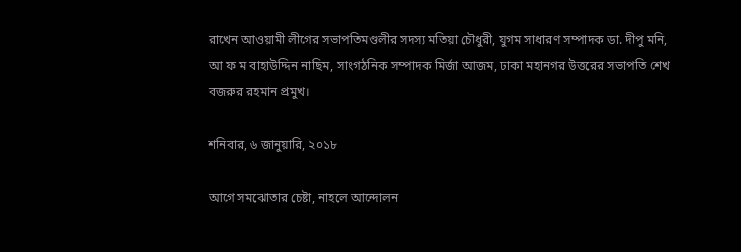রাখেন আওয়ামী লীগের সভাপতিমণ্ডলীর সদস্য মতিয়া চৌধুরী, যুগম সাধারণ সম্পাদক ডা. দীপু মনি, আ ফ ম বাহাউদ্দিন নাছিম, সাংগঠনিক সম্পাদক মির্জা আজম, ঢাকা মহানগর উত্তরের সভাপতি শেখ বজরুর রহমান প্রমুখ।

শনিবার, ৬ জানুয়ারি, ২০১৮

আগে সমঝোতার চেষ্টা, নাহলে আন্দোলন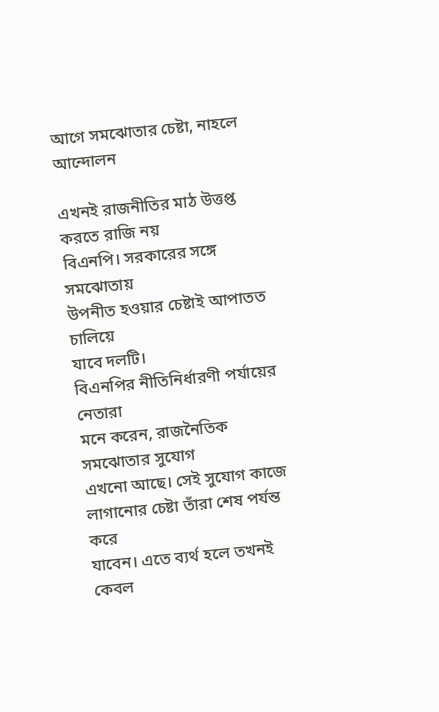আগে সমঝোতার চেষ্টা, নাহলে আন্দোলন

এখনই রাজনীতির মাঠ উত্তপ্ত করতে রাজি নয়
বিএনপি। সরকারের সঙ্গে সমঝোতায়
উপনীত হওয়ার চেষ্টাই আপাতত চালিয়ে
যাবে দলটি।
বিএনপির নীতিনির্ধারণী পর্যায়ের নেতারা
মনে করেন, রাজনৈতিক সমঝোতার সুযোগ
এখনো আছে। সেই সুযোগ কাজে
লাগানোর চেষ্টা তাঁরা শেষ পর্যন্ত করে
যাবেন। এতে ব্যর্থ হলে তখনই কেবল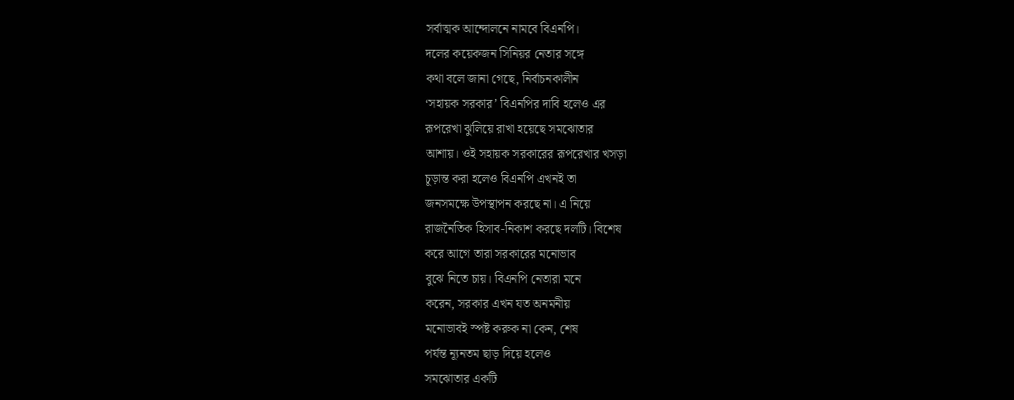সর্বাত্মক আন্দোলনে নামবে বিএনপি।
দলের কয়েকজন সিনিয়র নেতার সঙ্গে
কথা বলে জানা গেছে, নির্বাচনকালীন
‘সহায়ক সরকার’ বিএনপির দাবি হলেও এর
রূপরেখা ঝুলিয়ে রাখা হয়েছে সমঝোতার
আশায়। ওই সহায়ক সরকারের রূপরেখার খসড়া
চূড়ান্ত করা হলেও বিএনপি এখনই তা
জনসমক্ষে উপস্থাপন করছে না। এ নিয়ে
রাজনৈতিক হিসাব-নিকাশ করছে দলটি। বিশেষ
করে আগে তারা সরকারের মনোভাব
বুঝে নিতে চায়। বিএনপি নেতারা মনে
করেন, সরকার এখন যত অনমনীয়
মনোভাবই স্পষ্ট করুক না কেন, শেষ
পর্যন্ত ন্যূনতম ছাড় দিয়ে হলেও
সমঝোতার একটি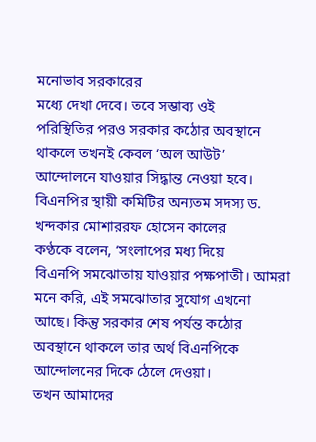মনোভাব সরকারের
মধ্যে দেখা দেবে। তবে সম্ভাব্য ওই
পরিস্থিতির পরও সরকার কঠোর অবস্থানে
থাকলে তখনই কেবল ‘অল আউট’
আন্দোলনে যাওয়ার সিদ্ধান্ত নেওয়া হবে।
বিএনপির স্থায়ী কমিটির অন্যতম সদস্য ড.
খন্দকার মোশাররফ হোসেন কালের
কণ্ঠকে বলেন, ‘সংলাপের মধ্য দিয়ে
বিএনপি সমঝোতায় যাওয়ার পক্ষপাতী। আমরা
মনে করি, এই সমঝোতার সুযোগ এখনো
আছে। কিন্তু সরকার শেষ পর্যন্ত কঠোর
অবস্থানে থাকলে তার অর্থ বিএনপিকে
আন্দোলনের দিকে ঠেলে দেওয়া।
তখন আমাদের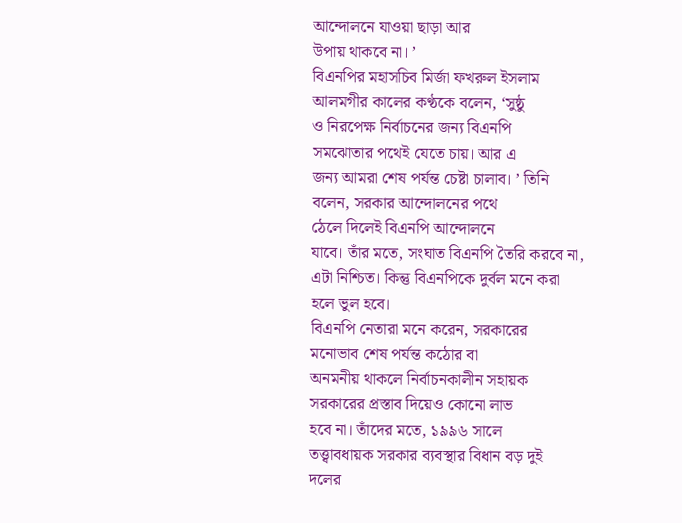আন্দোলনে যাওয়া ছাড়া আর
উপায় থাকবে না। ’
বিএনপির মহাসচিব মির্জা ফখরুল ইসলাম
আলমগীর কালের কণ্ঠকে বলেন, ‘সুষ্ঠু
ও নিরপেক্ষ নির্বাচনের জন্য বিএনপি
সমঝোতার পথেই যেতে চায়। আর এ
জন্য আমরা শেষ পর্যন্ত চেষ্টা চালাব। ’ তিনি
বলেন, সরকার আন্দোলনের পথে
ঠেলে দিলেই বিএনপি আন্দোলনে
যাবে। তাঁর মতে, সংঘাত বিএনপি তৈরি করবে না,
এটা নিশ্চিত। কিন্তু বিএনপিকে দুর্বল মনে করা
হলে ভুল হবে।
বিএনপি নেতারা মনে করেন, সরকারের
মনোভাব শেষ পর্যন্ত কঠোর বা
অনমনীয় থাকলে নির্বাচনকালীন সহায়ক
সরকারের প্রস্তাব দিয়েও কোনো লাভ
হবে না। তাঁদের মতে, ১৯৯৬ সালে
তত্ত্বাবধায়ক সরকার ব্যবস্থার বিধান বড় দুই
দলের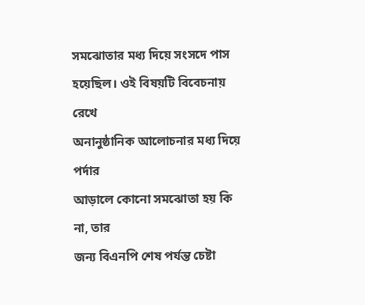সমঝোতার মধ্য দিয়ে সংসদে পাস
হয়েছিল। ওই বিষয়টি বিবেচনায় রেখে
অনানুষ্ঠানিক আলোচনার মধ্য দিয়ে পর্দার
আড়ালে কোনো সমঝোতা হয় কি না, তার
জন্য বিএনপি শেষ পর্যন্ত চেষ্টা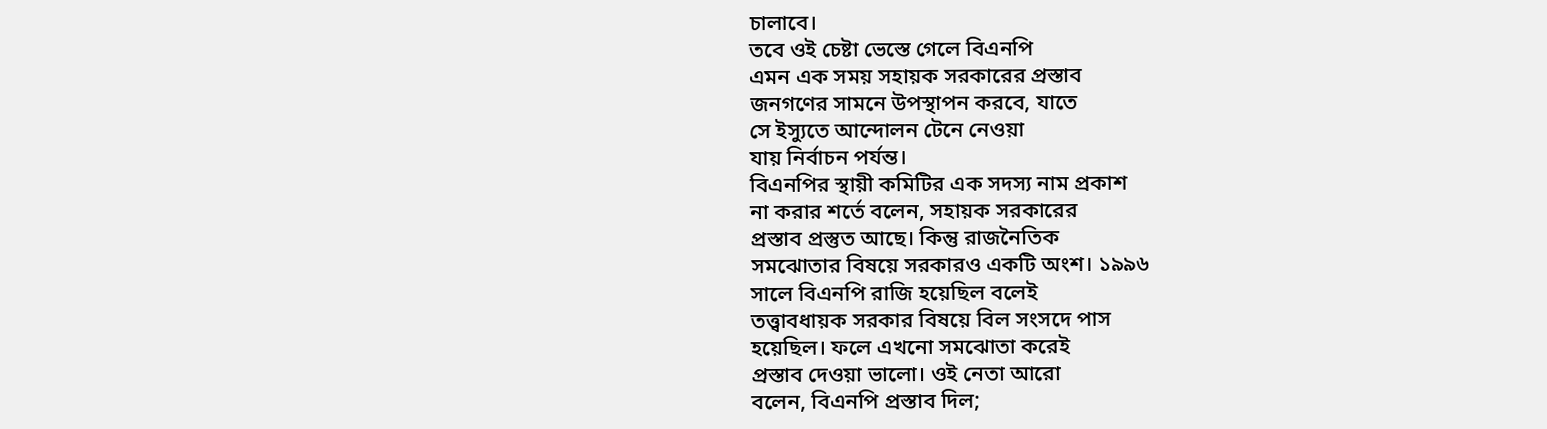চালাবে।
তবে ওই চেষ্টা ভেস্তে গেলে বিএনপি
এমন এক সময় সহায়ক সরকারের প্রস্তাব
জনগণের সামনে উপস্থাপন করবে, যাতে
সে ইস্যুতে আন্দোলন টেনে নেওয়া
যায় নির্বাচন পর্যন্ত।
বিএনপির স্থায়ী কমিটির এক সদস্য নাম প্রকাশ
না করার শর্তে বলেন, সহায়ক সরকারের
প্রস্তাব প্রস্তুত আছে। কিন্তু রাজনৈতিক
সমঝোতার বিষয়ে সরকারও একটি অংশ। ১৯৯৬
সালে বিএনপি রাজি হয়েছিল বলেই
তত্ত্বাবধায়ক সরকার বিষয়ে বিল সংসদে পাস
হয়েছিল। ফলে এখনো সমঝোতা করেই
প্রস্তাব দেওয়া ভালো। ওই নেতা আরো
বলেন, বিএনপি প্রস্তাব দিল;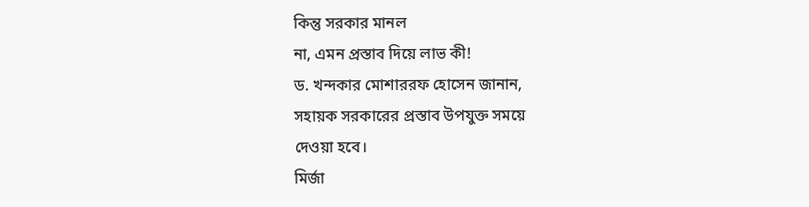কিন্তু সরকার মানল
না, এমন প্রস্তাব দিয়ে লাভ কী!
ড. খন্দকার মোশাররফ হোসেন জানান,
সহায়ক সরকারের প্রস্তাব উপযুক্ত সময়ে
দেওয়া হবে।
মির্জা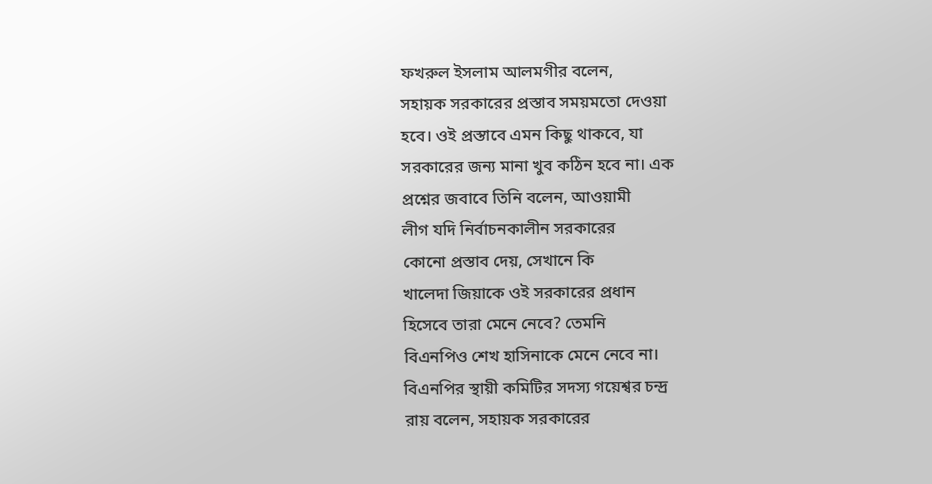ফখরুল ইসলাম আলমগীর বলেন,
সহায়ক সরকারের প্রস্তাব সময়মতো দেওয়া
হবে। ওই প্রস্তাবে এমন কিছু থাকবে, যা
সরকারের জন্য মানা খুব কঠিন হবে না। এক
প্রশ্নের জবাবে তিনি বলেন, আওয়ামী
লীগ যদি নির্বাচনকালীন সরকারের
কোনো প্রস্তাব দেয়, সেখানে কি
খালেদা জিয়াকে ওই সরকারের প্রধান
হিসেবে তারা মেনে নেবে? তেমনি
বিএনপিও শেখ হাসিনাকে মেনে নেবে না।
বিএনপির স্থায়ী কমিটির সদস্য গয়েশ্বর চন্দ্র
রায় বলেন, সহায়ক সরকারের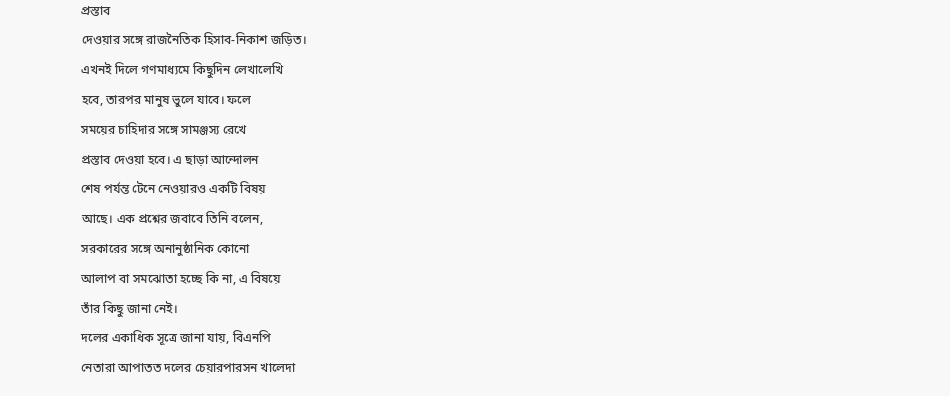প্রস্তাব
দেওয়ার সঙ্গে রাজনৈতিক হিসাব-নিকাশ জড়িত।
এখনই দিলে গণমাধ্যমে কিছুদিন লেখালেখি
হবে, তারপর মানুষ ভুলে যাবে। ফলে
সময়ের চাহিদার সঙ্গে সামঞ্জস্য রেখে
প্রস্তাব দেওয়া হবে। এ ছাড়া আন্দোলন
শেষ পর্যন্ত টেনে নেওয়ারও একটি বিষয়
আছে। এক প্রশ্নের জবাবে তিনি বলেন,
সরকারের সঙ্গে অনানুষ্ঠানিক কোনো
আলাপ বা সমঝোতা হচ্ছে কি না, এ বিষয়ে
তাঁর কিছু জানা নেই।
দলের একাধিক সূত্রে জানা যায়, বিএনপি
নেতারা আপাতত দলের চেয়ারপারসন খালেদা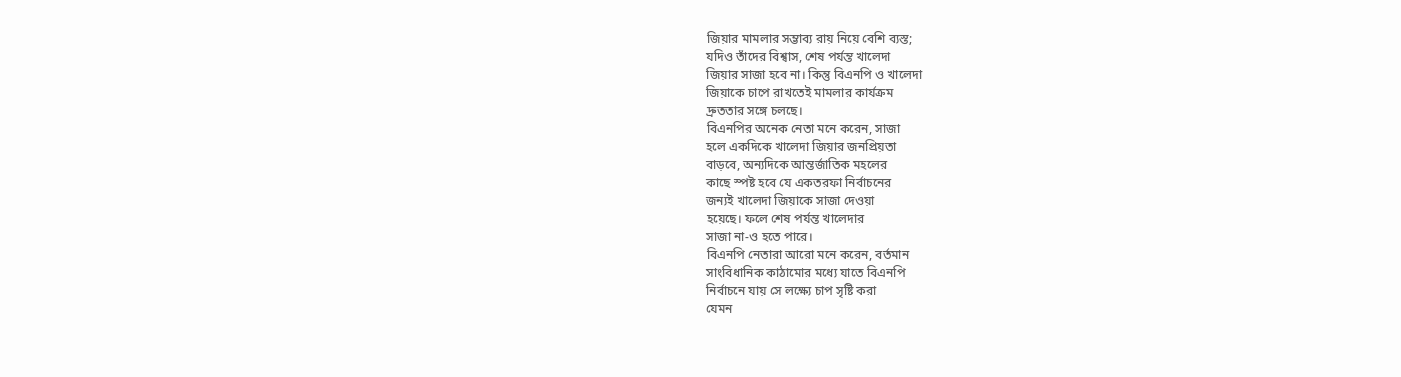জিয়ার মামলার সম্ভাব্য রায় নিয়ে বেশি ব্যস্ত;
যদিও তাঁদের বিশ্বাস, শেষ পর্যন্ত খালেদা
জিয়ার সাজা হবে না। কিন্তু বিএনপি ও খালেদা
জিয়াকে চাপে রাখতেই মামলার কার্যক্রম
দ্রুততার সঙ্গে চলছে।
বিএনপির অনেক নেতা মনে করেন, সাজা
হলে একদিকে খালেদা জিয়ার জনপ্রিয়তা
বাড়বে, অন্যদিকে আন্তর্জাতিক মহলের
কাছে স্পষ্ট হবে যে একতরফা নির্বাচনের
জন্যই খালেদা জিয়াকে সাজা দেওয়া
হয়েছে। ফলে শেষ পর্যন্ত খালেদার
সাজা না-ও হতে পারে।
বিএনপি নেতারা আরো মনে করেন, বর্তমান
সাংবিধানিক কাঠামোর মধ্যে যাতে বিএনপি
নির্বাচনে যায় সে লক্ষ্যে চাপ সৃষ্টি করা
যেমন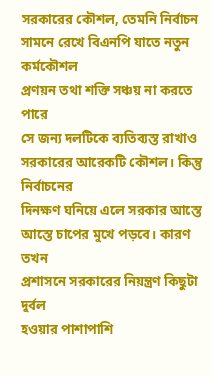সরকারের কৌশল, তেমনি নির্বাচন
সামনে রেখে বিএনপি যাতে নতুন কর্মকৌশল
প্রণয়ন তথা শক্তি সঞ্চয় না করতে পারে
সে জন্য দলটিকে ব্যতিব্যস্ত রাখাও
সরকারের আরেকটি কৌশল। কিন্তু নির্বাচনের
দিনক্ষণ ঘনিয়ে এলে সরকার আস্তে
আস্তে চাপের মুখে পড়বে। কারণ তখন
প্রশাসনে সরকারের নিয়ন্ত্রণ কিছুটা দুর্বল
হওয়ার পাশাপাশি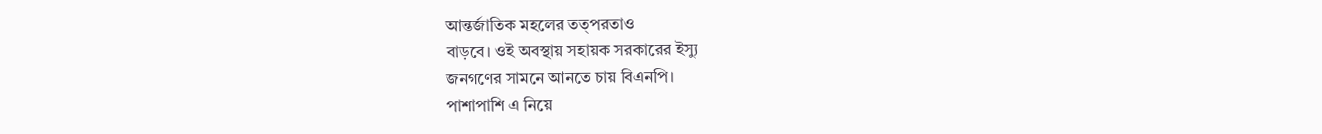আন্তর্জাতিক মহলের তত্পরতাও
বাড়বে। ওই অবস্থায় সহায়ক সরকারের ইস্যু
জনগণের সামনে আনতে চায় বিএনপি।
পাশাপাশি এ নিয়ে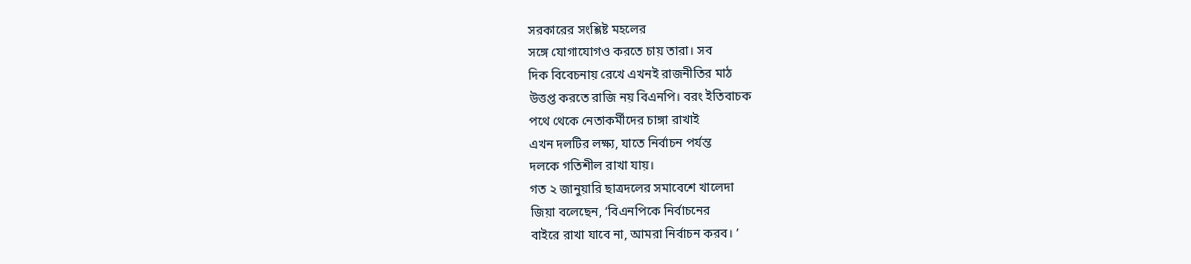সরকারের সংশ্লিষ্ট মহলের
সঙ্গে যোগাযোগও করতে চায় তারা। সব
দিক বিবেচনায় রেখে এখনই রাজনীতির মাঠ
উত্তপ্ত করতে রাজি নয় বিএনপি। বরং ইতিবাচক
পথে থেকে নেতাকর্মীদের চাঙ্গা রাখাই
এখন দলটির লক্ষ্য, যাতে নির্বাচন পর্যন্ত
দলকে গতিশীল রাখা যায়।
গত ২ জানুয়ারি ছাত্রদলের সমাবেশে খালেদা
জিয়া বলেছেন, ‘বিএনপিকে নির্বাচনের
বাইরে রাখা যাবে না, আমরা নির্বাচন করব। ’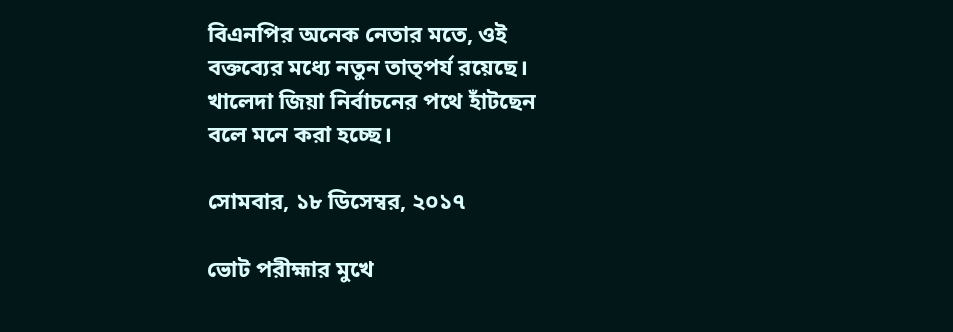বিএনপির অনেক নেতার মতে, ওই
বক্তব্যের মধ্যে নতুন তাত্পর্য রয়েছে।
খালেদা জিয়া নির্বাচনের পথে হাঁটছেন
বলে মনে করা হচ্ছে।

সোমবার, ১৮ ডিসেম্বর, ২০১৭

ভোট পরীহ্মার মুখে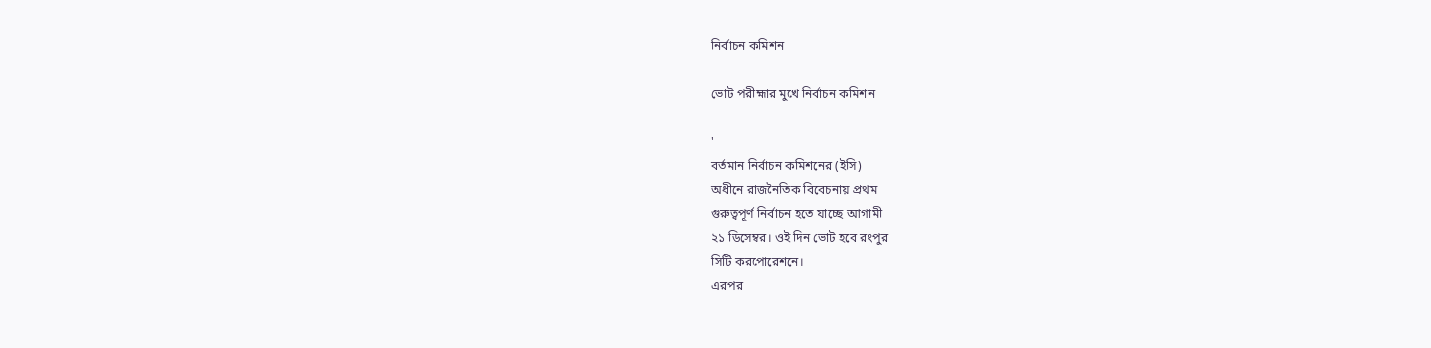নির্বাচন কমিশন

ভোট পরীহ্মার মুখে নির্বাচন কমিশন

'
বর্তমান নির্বাচন কমিশনের (ইসি)
অধীনে রাজনৈতিক বিবেচনায় প্রথম
গুরুত্বপূর্ণ নির্বাচন হতে যাচ্ছে আগামী
২১ ডিসেম্বর। ওই দিন ভোট হবে রংপুর
সিটি করপোরেশনে।
এরপর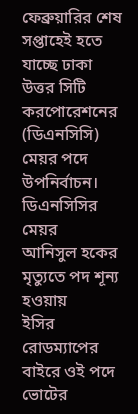ফেব্রুয়ারির শেষ সপ্তাহেই হতে
যাচ্ছে ঢাকা উত্তর সিটি
করপোরেশনের (ডিএনসিসি) মেয়র পদে
উপনির্বাচন। ডিএনসিসির মেয়র
আনিসুল হকের মৃত্যুতে পদ শূন্য হওয়ায়
ইসির রোডম্যাপের বাইরে ওই পদে
ভোটের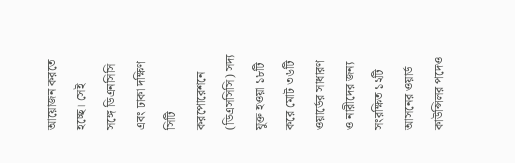আয়োজন করতে হচ্ছে। সেই
সঙ্গে ডিএনসিসি এবং ঢাকা দক্ষিণ
সিটি করপোরেশনে (ডিএসসিসি) সদ্য
যুক্ত হওয়া ১৮টি করে মোট ৩৬টি
ওয়ার্ডের সাধারণ ও নারীদের জন্য
সংরক্ষিত ১২টি আসনের ওয়ার্ড
কাউন্সিলর পদেও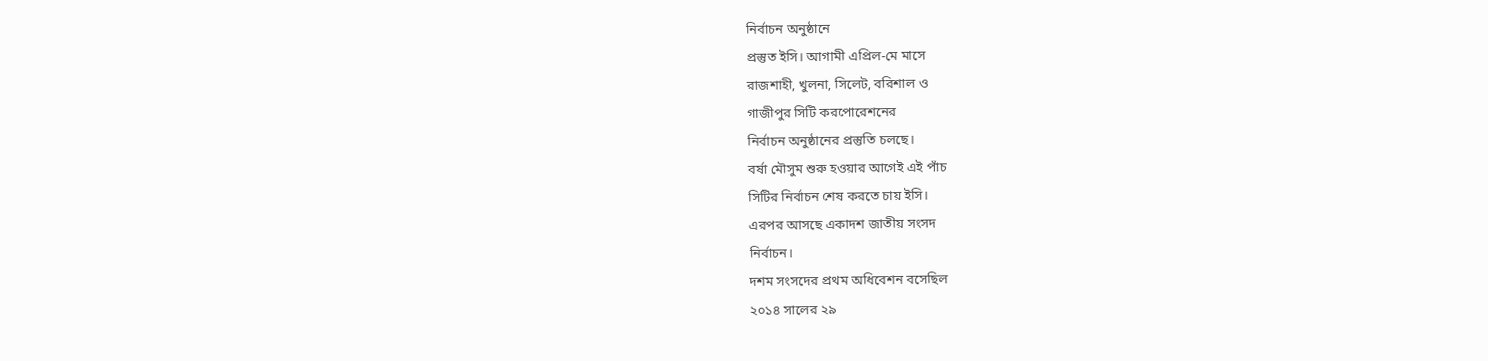নির্বাচন অনুষ্ঠানে
প্রস্তুত ইসি। আগামী এপ্রিল-মে মাসে
রাজশাহী, খুলনা, সিলেট, বরিশাল ও
গাজীপুর সিটি করপোরেশনের
নির্বাচন অনুষ্ঠানের প্রস্তুতি চলছে।
বর্ষা মৌসুম শুরু হওয়ার আগেই এই পাঁচ
সিটির নির্বাচন শেষ করতে চায় ইসি।
এরপর আসছে একাদশ জাতীয় সংসদ
নির্বাচন।
দশম সংসদের প্রথম অধিবেশন বসেছিল
২০১৪ সালের ২৯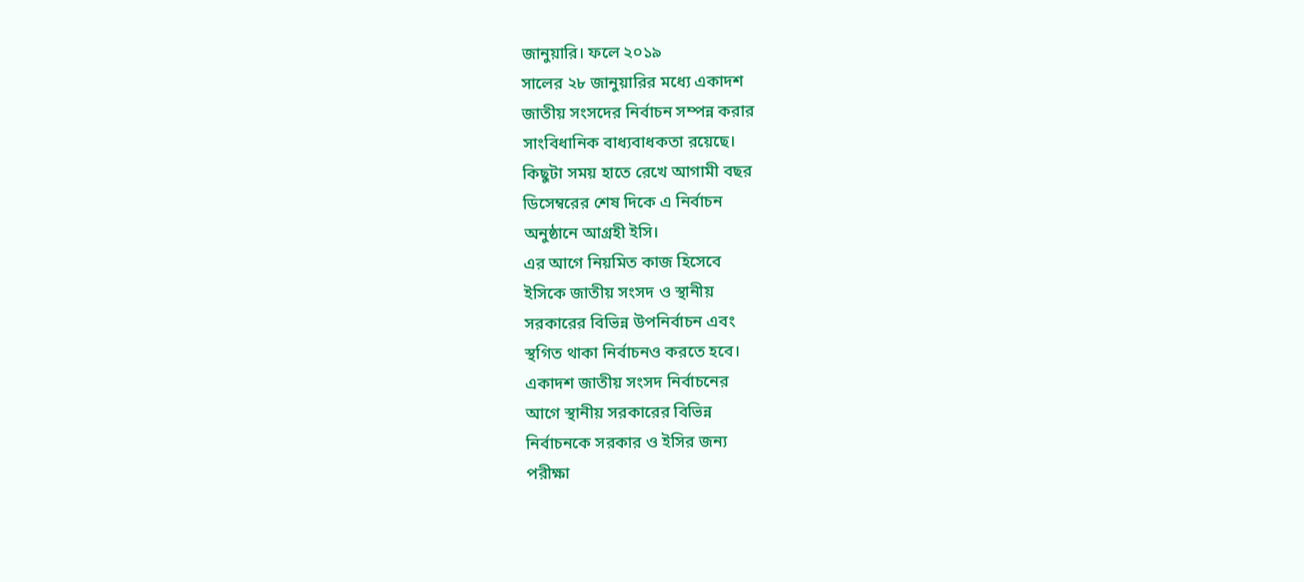জানুয়ারি। ফলে ২০১৯
সালের ২৮ জানুয়ারির মধ্যে একাদশ
জাতীয় সংসদের নির্বাচন সম্পন্ন করার
সাংবিধানিক বাধ্যবাধকতা রয়েছে।
কিছুটা সময় হাতে রেখে আগামী বছর
ডিসেম্বরের শেষ দিকে এ নির্বাচন
অনুষ্ঠানে আগ্রহী ইসি।
এর আগে নিয়মিত কাজ হিসেবে
ইসিকে জাতীয় সংসদ ও স্থানীয়
সরকারের বিভিন্ন উপনির্বাচন এবং
স্থগিত থাকা নির্বাচনও করতে হবে।
একাদশ জাতীয় সংসদ নির্বাচনের
আগে স্থানীয় সরকারের বিভিন্ন
নির্বাচনকে সরকার ও ইসির জন্য
পরীক্ষা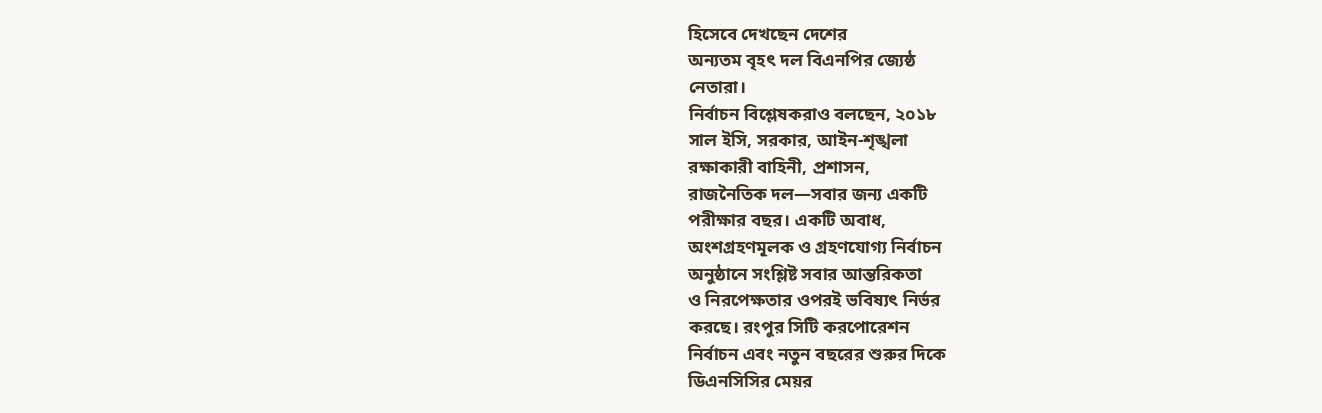হিসেবে দেখছেন দেশের
অন্যতম বৃহৎ দল বিএনপির জ্যেষ্ঠ
নেতারা।
নির্বাচন বিশ্লেষকরাও বলছেন, ২০১৮
সাল ইসি, সরকার, আইন-শৃঙ্খলা
রক্ষাকারী বাহিনী, প্রশাসন,
রাজনৈতিক দল—সবার জন্য একটি
পরীক্ষার বছর। একটি অবাধ,
অংশগ্রহণমূলক ও গ্রহণযোগ্য নির্বাচন
অনুষ্ঠানে সংশ্লিষ্ট সবার আন্তরিকতা
ও নিরপেক্ষতার ওপরই ভবিষ্যৎ নির্ভর
করছে। রংপুর সিটি করপোরেশন
নির্বাচন এবং নতুন বছরের শুরুর দিকে
ডিএনসিসির মেয়র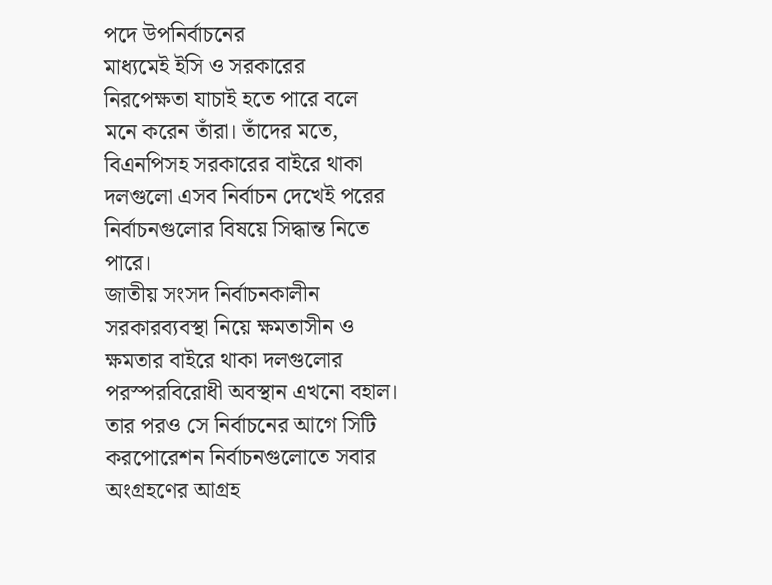পদে উপনির্বাচনের
মাধ্যমেই ইসি ও সরকারের
নিরপেক্ষতা যাচাই হতে পারে বলে
মনে করেন তাঁরা। তাঁদের মতে,
বিএনপিসহ সরকারের বাইরে থাকা
দলগুলো এসব নির্বাচন দেখেই পরের
নির্বাচনগুলোর বিষয়ে সিদ্ধান্ত নিতে
পারে।
জাতীয় সংসদ নির্বাচনকালীন
সরকারব্যবস্থা নিয়ে ক্ষমতাসীন ও
ক্ষমতার বাইরে থাকা দলগুলোর
পরস্পরবিরোধী অবস্থান এখনো বহাল।
তার পরও সে নির্বাচনের আগে সিটি
করপোরেশন নির্বাচনগুলোতে সবার
অংগ্রহণের আগ্রহ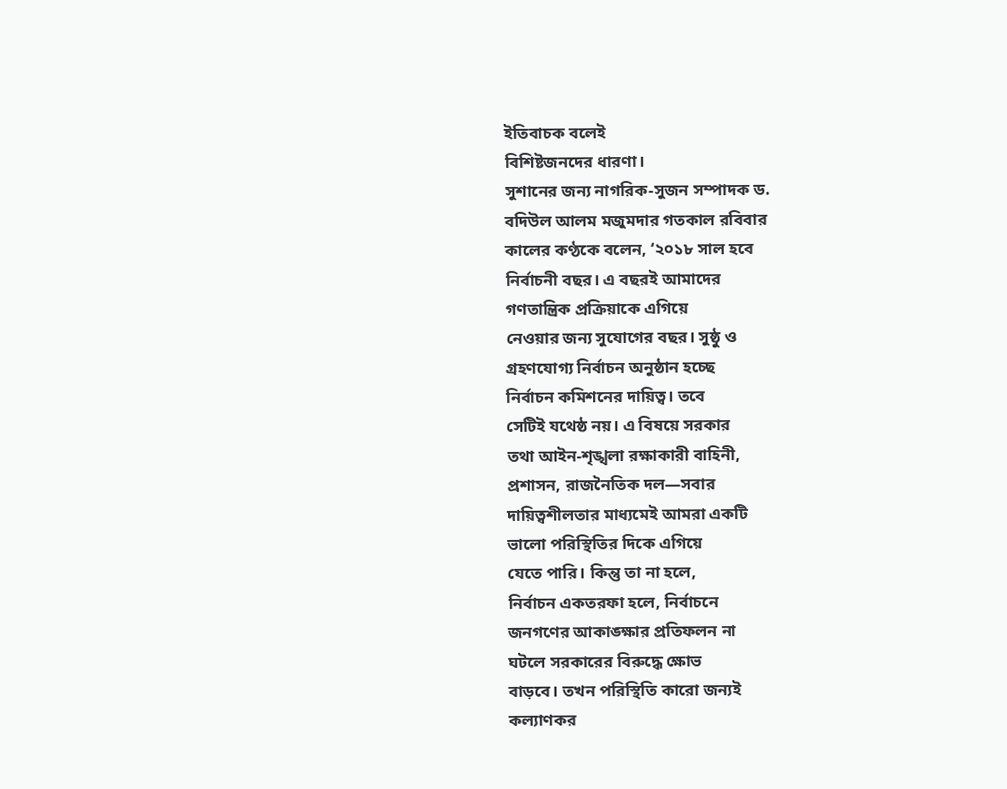ইতিবাচক বলেই
বিশিষ্টজনদের ধারণা।
সুশানের জন্য নাগরিক-সুজন সম্পাদক ড.
বদিউল আলম মজুমদার গতকাল রবিবার
কালের কণ্ঠকে বলেন, ‘২০১৮ সাল হবে
নির্বাচনী বছর। এ বছরই আমাদের
গণতান্ত্রিক প্রক্রিয়াকে এগিয়ে
নেওয়ার জন্য সুযোগের বছর। সুষ্ঠু ও
গ্রহণযোগ্য নির্বাচন অনুষ্ঠান হচ্ছে
নির্বাচন কমিশনের দায়িত্ব। তবে
সেটিই যথেষ্ঠ নয়। এ বিষয়ে সরকার
তথা আইন-শৃঙ্খলা রক্ষাকারী বাহিনী,
প্রশাসন, রাজনৈতিক দল—সবার
দায়িত্বশীলতার মাধ্যমেই আমরা একটি
ভালো পরিস্থিতির দিকে এগিয়ে
যেতে পারি। কিন্তু তা না হলে,
নির্বাচন একতরফা হলে, নির্বাচনে
জনগণের আকাঙ্ক্ষার প্রতিফলন না
ঘটলে সরকারের বিরুদ্ধে ক্ষোভ
বাড়বে। তখন পরিস্থিতি কারো জন্যই
কল্যাণকর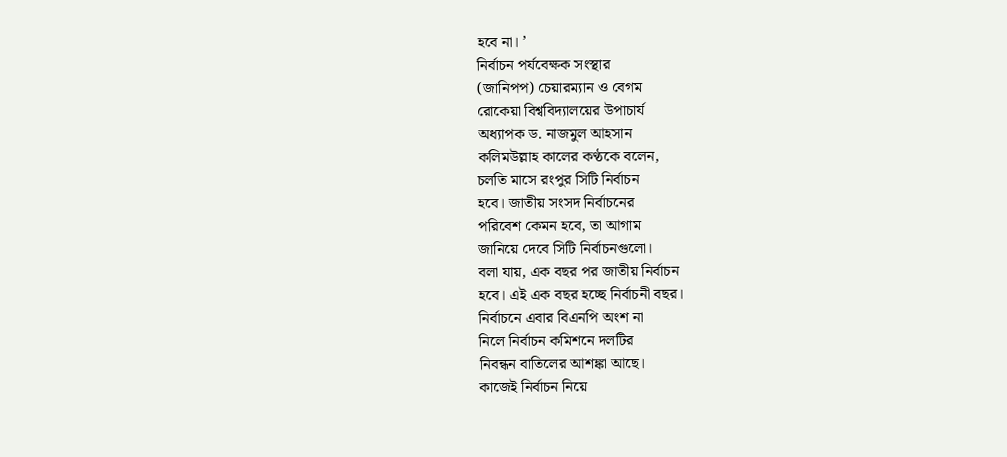হবে না। ’
নির্বাচন পর্যবেক্ষক সংস্থার
(জানিপপ) চেয়ারম্যান ও বেগম
রোকেয়া বিশ্ববিদ্যালয়ের উপাচার্য
অধ্যাপক ড. নাজমুল আহসান
কলিমউল্লাহ কালের কণ্ঠকে বলেন,
চলতি মাসে রংপুর সিটি নির্বাচন
হবে। জাতীয় সংসদ নির্বাচনের
পরিবেশ কেমন হবে, তা আগাম
জানিয়ে দেবে সিটি নির্বাচনগুলো।
বলা যায়, এক বছর পর জাতীয় নির্বাচন
হবে। এই এক বছর হচ্ছে নির্বাচনী বছর।
নির্বাচনে এবার বিএনপি অংশ না
নিলে নির্বাচন কমিশনে দলটির
নিবন্ধন বাতিলের আশঙ্কা আছে।
কাজেই নির্বাচন নিয়ে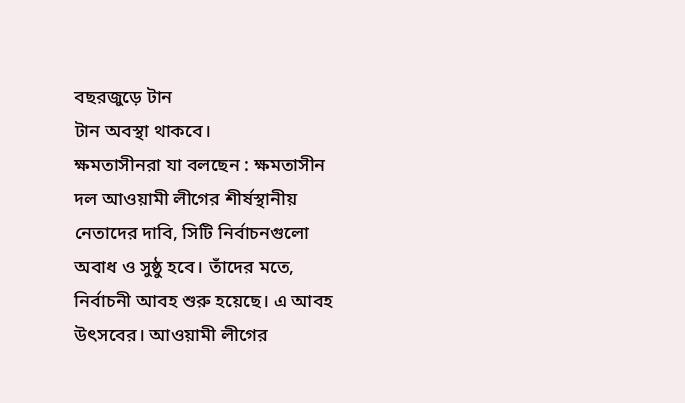বছরজুড়ে টান
টান অবস্থা থাকবে।
ক্ষমতাসীনরা যা বলছেন : ক্ষমতাসীন
দল আওয়ামী লীগের শীর্ষস্থানীয়
নেতাদের দাবি, সিটি নির্বাচনগুলো
অবাধ ও সুষ্ঠু হবে। তাঁদের মতে,
নির্বাচনী আবহ শুরু হয়েছে। এ আবহ
উৎসবের। আওয়ামী লীগের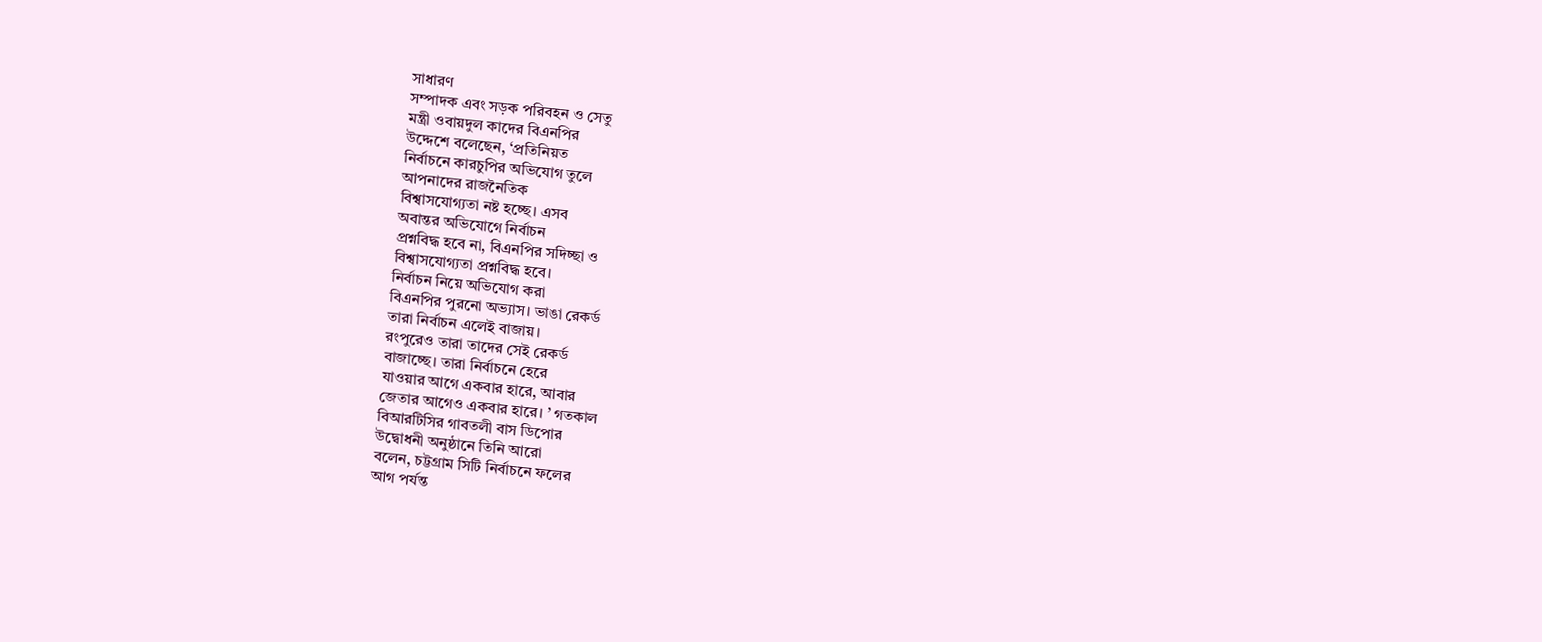সাধারণ
সম্পাদক এবং সড়ক পরিবহন ও সেতু
মন্ত্রী ওবায়দুল কাদের বিএনপির
উদ্দেশে বলেছেন, ‘প্রতিনিয়ত
নির্বাচনে কারচুপির অভিযোগ তুলে
আপনাদের রাজনৈতিক
বিশ্বাসযোগ্যতা নষ্ট হচ্ছে। এসব
অবান্তর অভিযোগে নির্বাচন
প্রশ্নবিদ্ধ হবে না, বিএনপির সদিচ্ছা ও
বিশ্বাসযোগ্যতা প্রশ্নবিদ্ধ হবে।
নির্বাচন নিয়ে অভিযোগ করা
বিএনপির পুরনো অভ্যাস। ভাঙা রেকর্ড
তারা নির্বাচন এলেই বাজায়।
রংপুরেও তারা তাদের সেই রেকর্ড
বাজাচ্ছে। তারা নির্বাচনে হেরে
যাওয়ার আগে একবার হারে, আবার
জেতার আগেও একবার হারে। ’ গতকাল
বিআরটিসির গাবতলী বাস ডিপোর
উদ্বোধনী অনুষ্ঠানে তিনি আরো
বলেন, চট্টগ্রাম সিটি নির্বাচনে ফলের
আগ পর্যন্ত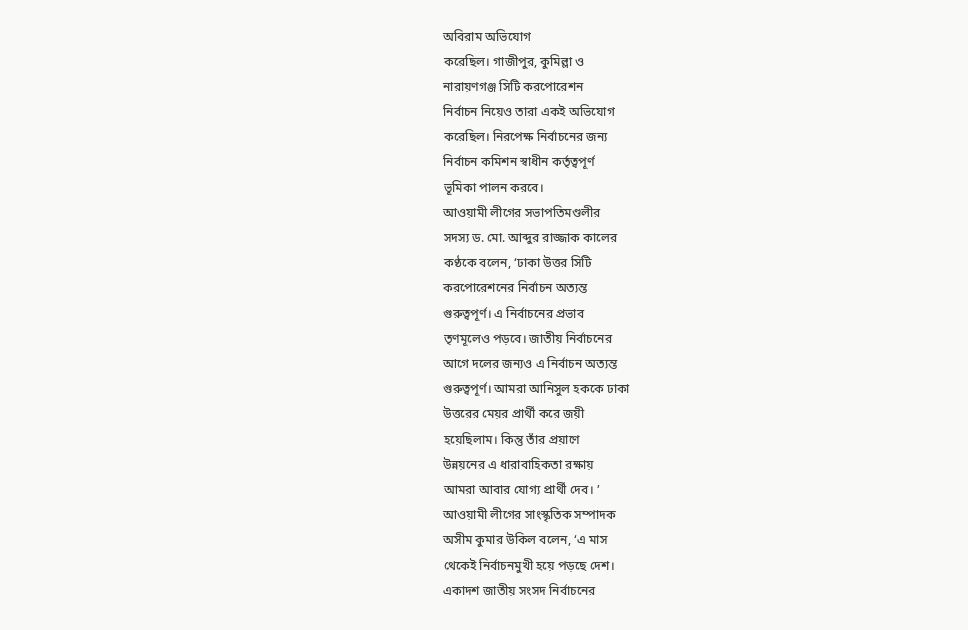অবিরাম অভিযোগ
করেছিল। গাজীপুর, কুমিল্লা ও
নারায়ণগঞ্জ সিটি করপোরেশন
নির্বাচন নিয়েও তারা একই অভিযোগ
করেছিল। নিরপেক্ষ নির্বাচনের জন্য
নির্বাচন কমিশন স্বাধীন কর্তৃত্বপূর্ণ
ভূমিকা পালন করবে।
আওয়ামী লীগের সভাপতিমণ্ডলীর
সদস্য ড. মো. আব্দুর রাজ্জাক কালের
কণ্ঠকে বলেন, ‘ঢাকা উত্তর সিটি
করপোরেশনের নির্বাচন অত্যন্ত
গুরুত্বপূর্ণ। এ নির্বাচনের প্রভাব
তৃণমূলেও পড়বে। জাতীয় নির্বাচনের
আগে দলের জন্যও এ নির্বাচন অত্যন্ত
গুরুত্বপূর্ণ। আমরা আনিসুল হককে ঢাকা
উত্তরের মেয়র প্রার্থী করে জয়ী
হয়েছিলাম। কিন্তু তাঁর প্রয়াণে
উন্নয়নের এ ধারাবাহিকতা রক্ষায়
আমরা আবার যোগ্য প্রার্থী দেব। ’
আওয়ামী লীগের সাংস্কৃতিক সম্পাদক
অসীম কুমার উকিল বলেন, ‘এ মাস
থেকেই নির্বাচনমুখী হয়ে পড়ছে দেশ।
একাদশ জাতীয় সংসদ নির্বাচনের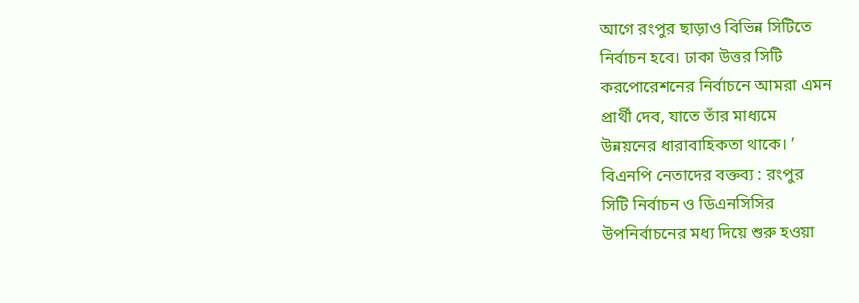আগে রংপুর ছাড়াও বিভিন্ন সিটিতে
নির্বাচন হবে। ঢাকা উত্তর সিটি
করপোরেশনের নির্বাচনে আমরা এমন
প্রার্থী দেব, যাতে তাঁর মাধ্যমে
উন্নয়নের ধারাবাহিকতা থাকে। ’
বিএনপি নেতাদের বক্তব্য : রংপুর
সিটি নির্বাচন ও ডিএনসিসির
উপনির্বাচনের মধ্য দিয়ে শুরু হওয়া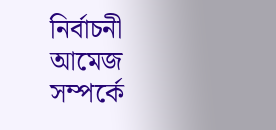নির্বাচনী আমেজ সম্পর্কে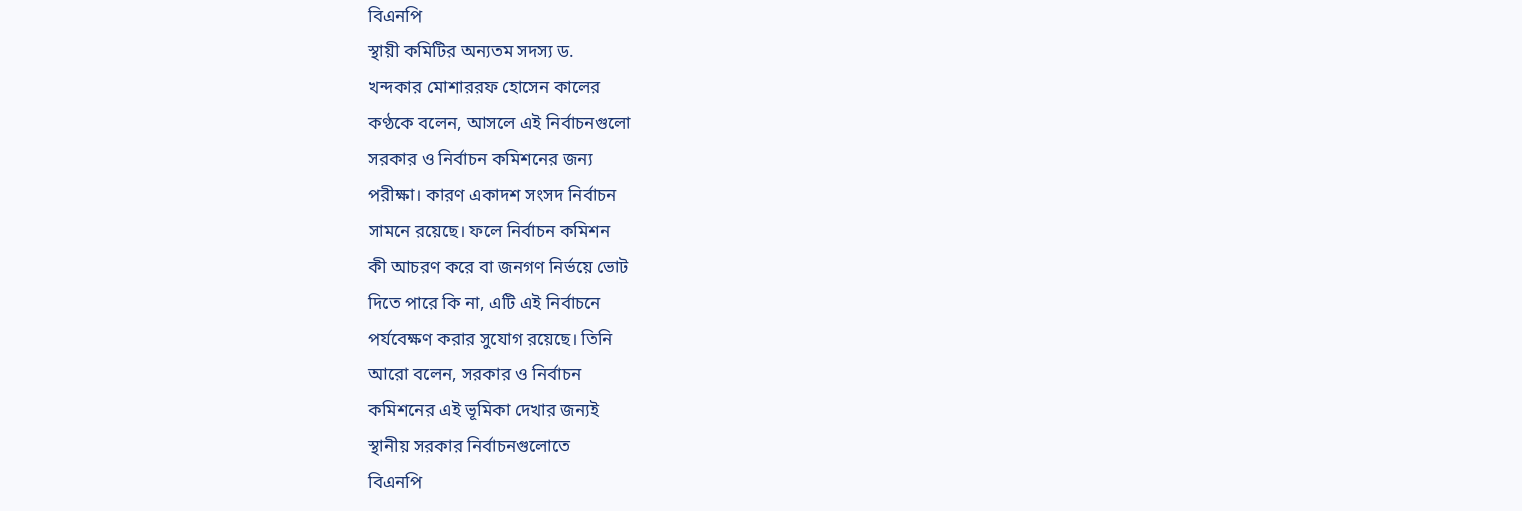বিএনপি
স্থায়ী কমিটির অন্যতম সদস্য ড.
খন্দকার মোশাররফ হোসেন কালের
কণ্ঠকে বলেন, আসলে এই নির্বাচনগুলো
সরকার ও নির্বাচন কমিশনের জন্য
পরীক্ষা। কারণ একাদশ সংসদ নির্বাচন
সামনে রয়েছে। ফলে নির্বাচন কমিশন
কী আচরণ করে বা জনগণ নির্ভয়ে ভোট
দিতে পারে কি না, এটি এই নির্বাচনে
পর্যবেক্ষণ করার সুযোগ রয়েছে। তিনি
আরো বলেন, সরকার ও নির্বাচন
কমিশনের এই ভূমিকা দেখার জন্যই
স্থানীয় সরকার নির্বাচনগুলোতে
বিএনপি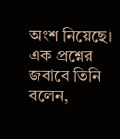অংশ নিয়েছে। এক প্রশ্নের
জবাবে তিনি বলেন,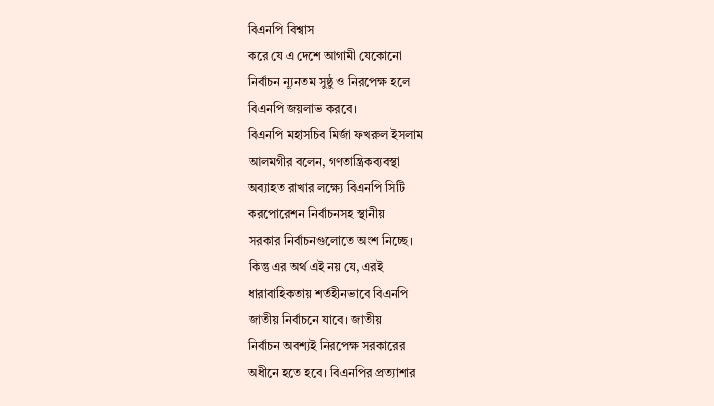বিএনপি বিশ্বাস
করে যে এ দেশে আগামী যেকোনো
নির্বাচন ন্যূনতম সুষ্ঠু ও নিরপেক্ষ হলে
বিএনপি জয়লাভ করবে।
বিএনপি মহাসচিব মির্জা ফখরুল ইসলাম
আলমগীর বলেন, গণতান্ত্রিকব্যবস্থা
অব্যাহত রাখার লক্ষ্যে বিএনপি সিটি
করপোরেশন নির্বাচনসহ স্থানীয়
সরকার নির্বাচনগুলোতে অংশ নিচ্ছে।
কিন্তু এর অর্থ এই নয় যে, এরই
ধারাবাহিকতায় শর্তহীনভাবে বিএনপি
জাতীয় নির্বাচনে যাবে। জাতীয়
নির্বাচন অবশ্যই নিরপেক্ষ সরকারের
অধীনে হতে হবে। বিএনপির প্রত্যাশার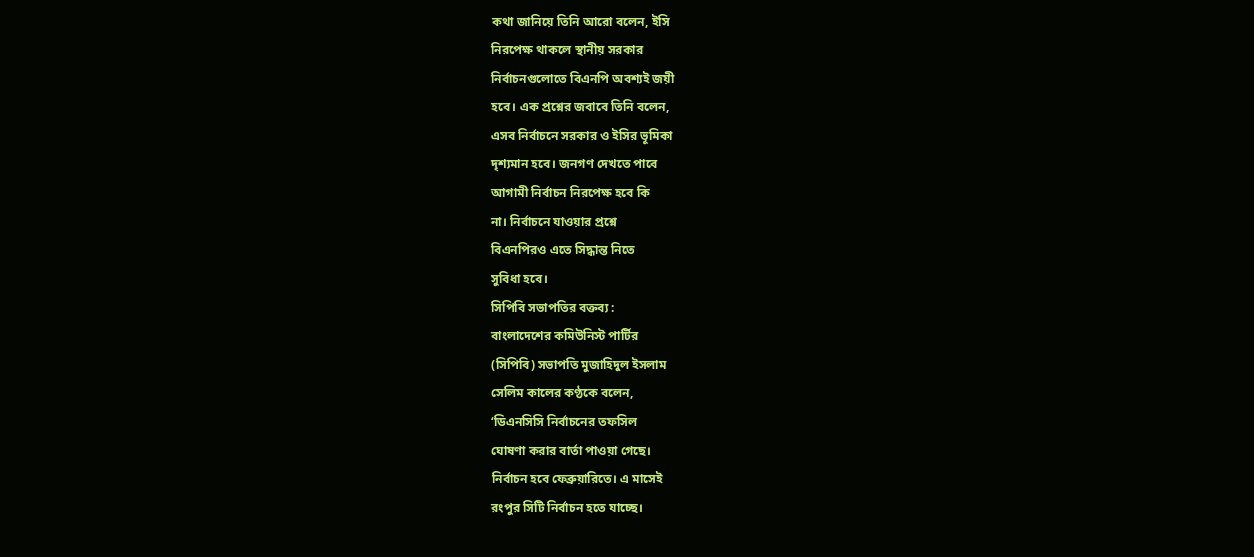কথা জানিয়ে তিনি আরো বলেন, ইসি
নিরপেক্ষ থাকলে স্থানীয় সরকার
নির্বাচনগুলোতে বিএনপি অবশ্যই জয়ী
হবে। এক প্রশ্নের জবাবে তিনি বলেন,
এসব নির্বাচনে সরকার ও ইসির ভূমিকা
দৃশ্যমান হবে। জনগণ দেখতে পাবে
আগামী নির্বাচন নিরপেক্ষ হবে কি
না। নির্বাচনে যাওয়ার প্রশ্নে
বিএনপিরও এতে সিদ্ধান্ত নিতে
সুবিধা হবে।
সিপিবি সভাপতির বক্তব্য :
বাংলাদেশের কমিউনিস্ট পার্টির
(সিপিবি) সভাপতি মুজাহিদুল ইসলাম
সেলিম কালের কণ্ঠকে বলেন,
‘ডিএনসিসি নির্বাচনের তফসিল
ঘোষণা করার বার্তা পাওয়া গেছে।
নির্বাচন হবে ফেব্রুয়ারিতে। এ মাসেই
রংপুর সিটি নির্বাচন হতে যাচ্ছে।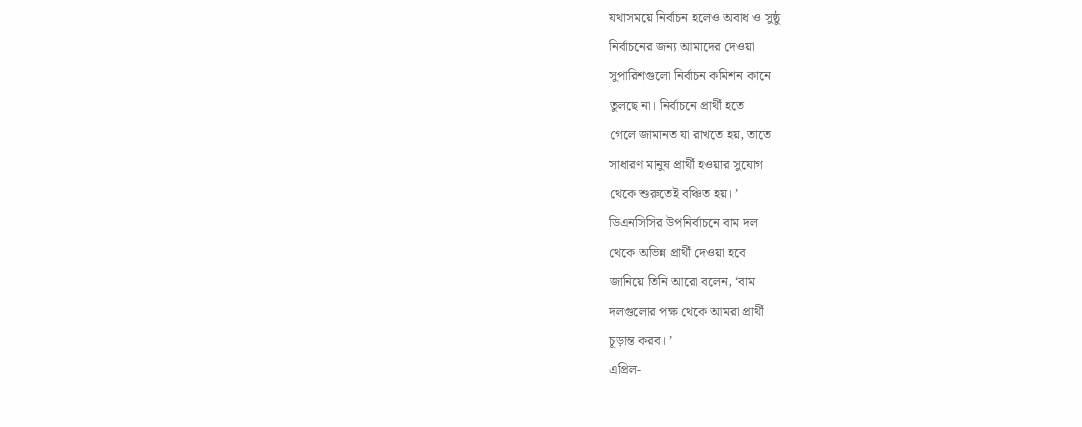যথাসময়ে নির্বাচন হলেও অবাধ ও সুষ্ঠু
নির্বাচনের জন্য আমাদের দেওয়া
সুপারিশগুলো নির্বাচন কমিশন কানে
তুলছে না। নির্বাচনে প্রার্থী হতে
গেলে জামানত যা রাখতে হয়, তাতে
সাধারণ মানুষ প্রার্থী হওয়ার সুযোগ
থেকে শুরুতেই বঞ্চিত হয়। ’
ডিএনসিসির উপনির্বাচনে বাম দল
থেকে অভিন্ন প্রার্থী দেওয়া হবে
জানিয়ে তিনি আরো বলেন, ‘বাম
দলগুলোর পক্ষ থেকে আমরা প্রার্থী
চূড়ান্ত করব। ’
এপ্রিল-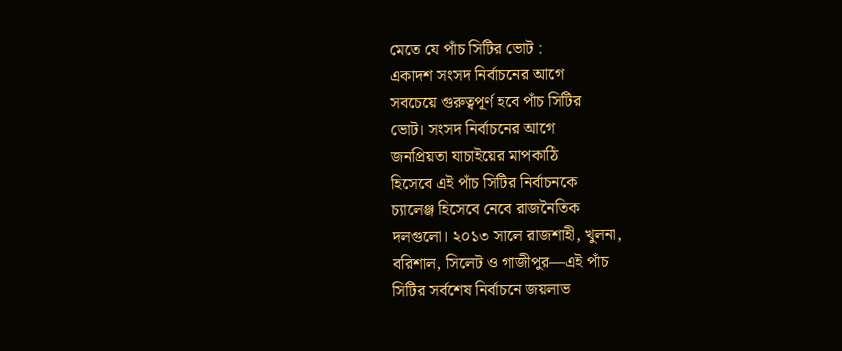মেতে যে পাঁচ সিটির ভোট :
একাদশ সংসদ নির্বাচনের আগে
সবচেয়ে গুরুত্বপূর্ণ হবে পাঁচ সিটির
ভোট। সংসদ নির্বাচনের আগে
জনপ্রিয়তা যাচাইয়ের মাপকাঠি
হিসেবে এই পাঁচ সিটির নির্বাচনকে
চ্যালেঞ্জ হিসেবে নেবে রাজনৈতিক
দলগুলো। ২০১৩ সালে রাজশাহী, খুলনা,
বরিশাল, সিলেট ও গাজীপুর—এই পাঁচ
সিটির সর্বশেষ নির্বাচনে জয়লাভ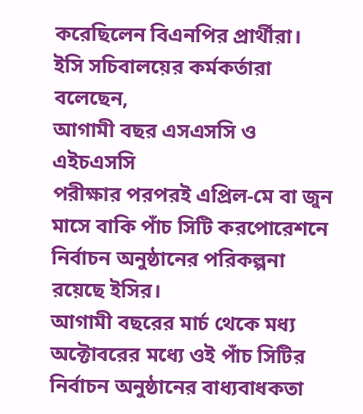করেছিলেন বিএনপির প্রার্থীরা।
ইসি সচিবালয়ের কর্মকর্তারা বলেছেন,
আগামী বছর এসএসসি ও এইচএসসি
পরীক্ষার পরপরই এপ্রিল-মে বা জুন
মাসে বাকি পাঁচ সিটি করপোরেশনে
নির্বাচন অনুষ্ঠানের পরিকল্পনা
রয়েছে ইসির।
আগামী বছরের মার্চ থেকে মধ্য
অক্টোবরের মধ্যে ওই পাঁচ সিটির
নির্বাচন অনুষ্ঠানের বাধ্যবাধকতা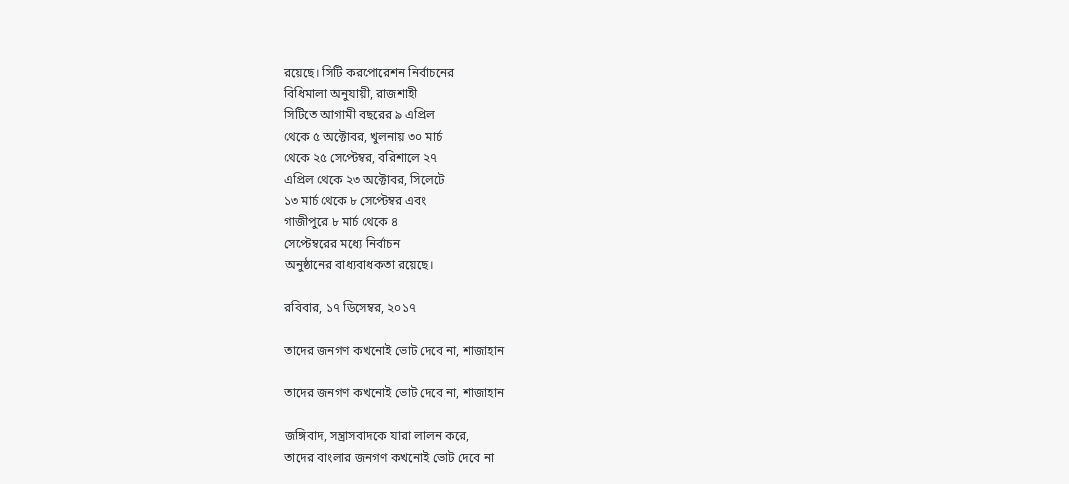রয়েছে। সিটি করপোরেশন নির্বাচনের
বিধিমালা অনুযায়ী, রাজশাহী
সিটিতে আগামী বছরের ৯ এপ্রিল
থেকে ৫ অক্টোবর, খুলনায় ৩০ মার্চ
থেকে ২৫ সেপ্টেম্বর, বরিশালে ২৭
এপ্রিল থেকে ২৩ অক্টোবর, সিলেটে
১৩ মার্চ থেকে ৮ সেপ্টেম্বর এবং
গাজীপুরে ৮ মার্চ থেকে ৪
সেপ্টেম্বরের মধ্যে নির্বাচন
অনুষ্ঠানের বাধ্যবাধকতা রয়েছে।

রবিবার, ১৭ ডিসেম্বর, ২০১৭

তাদের জনগণ কখনোই ভোট দেবে না, শাজাহান

তাদের জনগণ কখনোই ভোট দেবে না, শাজাহান

জঙ্গিবাদ, সন্ত্রাসবাদকে যারা লালন করে,
তাদের বাংলার জনগণ কখনোই ভোট দেবে না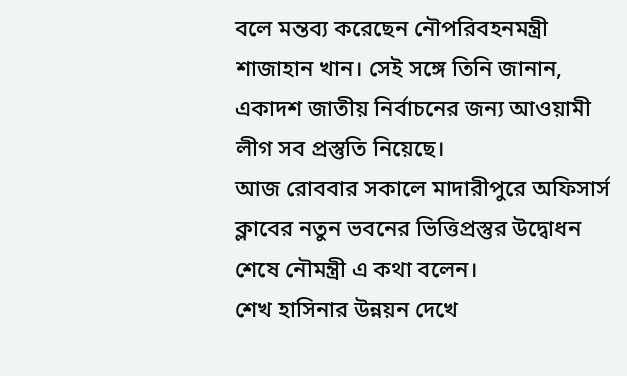বলে মন্তব্য করেছেন নৌপরিবহনমন্ত্রী
শাজাহান খান। সেই সঙ্গে তিনি জানান,
একাদশ জাতীয় নির্বাচনের জন্য আওয়ামী
লীগ সব প্রস্তুতি নিয়েছে।
আজ রোববার সকালে মাদারীপুরে অফিসার্স
ক্লাবের নতুন ভবনের ভিত্তিপ্রস্তুর উদ্বোধন
শেষে নৌমন্ত্রী এ কথা বলেন।
শেখ হাসিনার উন্নয়ন দেখে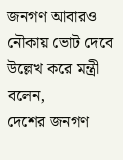জনগণ আবারও
নৌকায় ভোট দেবে উল্লেখ করে মন্ত্রী বলেন,
দেশের জনগণ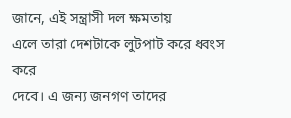জানে, এই সন্ত্রাসী দল ক্ষমতায়
এলে তারা দেশটাকে লুটপাট করে ধ্বংস করে
দেবে। এ জন্য জনগণ তাদের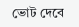ভোট দেবে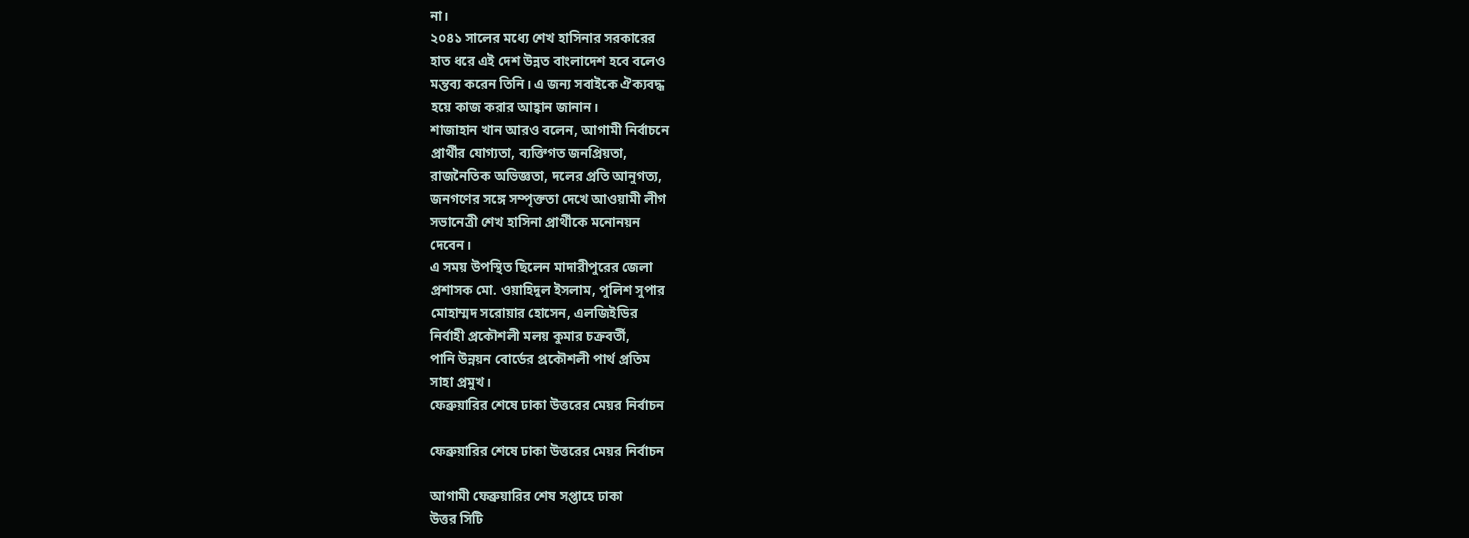না।
২০৪১ সালের মধ্যে শেখ হাসিনার সরকারের
হাত ধরে এই দেশ উন্নত বাংলাদেশ হবে বলেও
মন্তব্য করেন তিনি। এ জন্য সবাইকে ঐক্যবদ্ধ
হয়ে কাজ করার আহ্বান জানান।
শাজাহান খান আরও বলেন, আগামী নির্বাচনে
প্রার্থীর যোগ্যতা, ব্যক্তিগত জনপ্রিয়তা,
রাজনৈতিক অভিজ্ঞতা, দলের প্রতি আনুগত্য,
জনগণের সঙ্গে সম্পৃক্ততা দেখে আওয়ামী লীগ
সভানেত্রী শেখ হাসিনা প্রার্থীকে মনোনয়ন
দেবেন।
এ সময় উপস্থিত ছিলেন মাদারীপুরের জেলা
প্রশাসক মো. ওয়াহিদুল ইসলাম, পুলিশ সুপার
মোহাম্মদ সরোয়ার হোসেন, এলজিইডির
নির্বাহী প্রকৌশলী মলয় কুমার চক্রবর্তী,
পানি উন্নয়ন বোর্ডের প্রকৌশলী পার্থ প্রতিম
সাহা প্রমুখ।
ফেব্রুয়ারির শেষে ঢাকা উত্তরের মেয়র নির্বাচন

ফেব্রুয়ারির শেষে ঢাকা উত্তরের মেয়র নির্বাচন

আগামী ফেব্রুয়ারির শেষ সপ্তাহে ঢাকা
উত্তর সিটি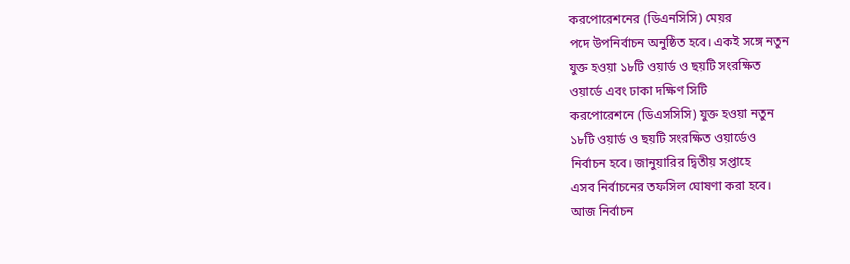করপোরেশনের (ডিএনসিসি) মেয়র
পদে উপনির্বাচন অনুষ্ঠিত হবে। একই সঙ্গে নতুন
যুক্ত হওয়া ১৮টি ওয়ার্ড ও ছয়টি সংরক্ষিত
ওয়ার্ডে এবং ঢাকা দক্ষিণ সিটি
করপোরেশনে (ডিএসসিসি) যুক্ত হওয়া নতুন
১৮টি ওয়ার্ড ও ছয়টি সংরক্ষিত ওয়ার্ডেও
নির্বাচন হবে। জানুয়ারির দ্বিতীয় সপ্তাহে
এসব নির্বাচনের তফসিল ঘোষণা করা হবে।
আজ নির্বাচন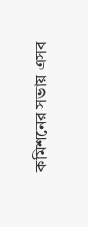কমিশনের সভায় এসব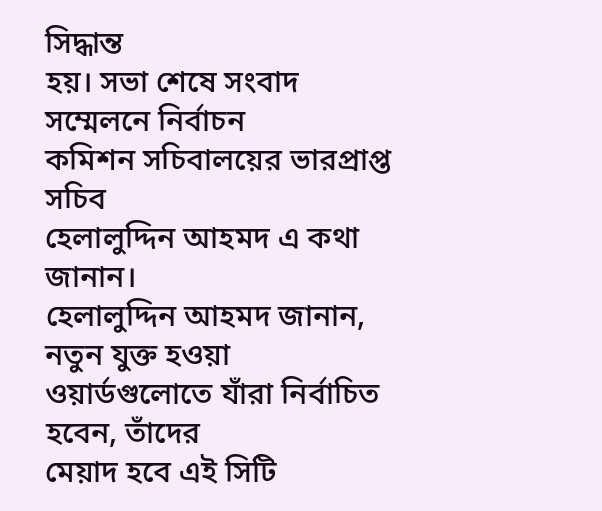সিদ্ধান্ত
হয়। সভা শেষে সংবাদ সম্মেলনে নির্বাচন
কমিশন সচিবালয়ের ভারপ্রাপ্ত সচিব
হেলালুদ্দিন আহমদ এ কথা জানান।
হেলালুদ্দিন আহমদ জানান, নতুন যুক্ত হওয়া
ওয়ার্ডগুলোতে যাঁরা নির্বাচিত হবেন, তাঁদের
মেয়াদ হবে এই সিটি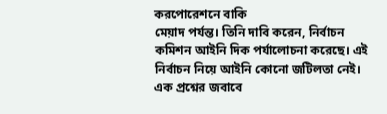করপোরেশনে বাকি
মেয়াদ পর্যন্ত। তিনি দাবি করেন, নির্বাচন
কমিশন আইনি দিক পর্যালোচনা করেছে। এই
নির্বাচন নিয়ে আইনি কোনো জটিলতা নেই।
এক প্রশ্নের জবাবে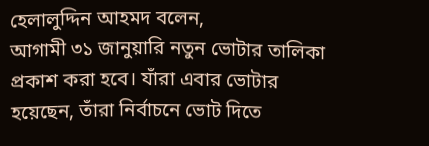হেলালুদ্দিন আহমদ বলেন,
আগামী ৩১ জানুয়ারি নতুন ভোটার তালিকা
প্রকাশ করা হবে। যাঁরা এবার ভোটার
হয়েছেন, তাঁরা নির্বাচনে ভোট দিতে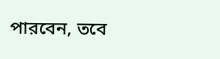পারবেন, তবে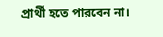প্রার্থী হতে পারবেন না।